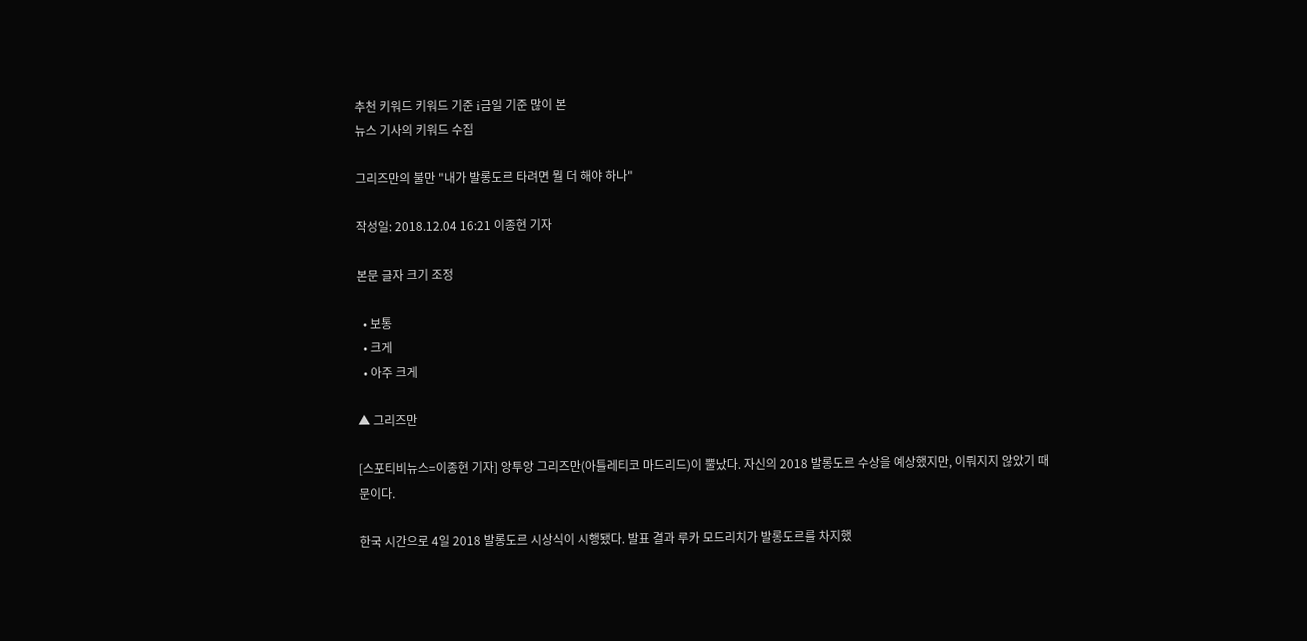추천 키워드 키워드 기준 i금일 기준 많이 본
뉴스 기사의 키워드 수집

그리즈만의 불만 "내가 발롱도르 타려면 뭘 더 해야 하나"

작성일: 2018.12.04 16:21 이종현 기자

본문 글자 크기 조정

  • 보통
  • 크게
  • 아주 크게

▲ 그리즈만

[스포티비뉴스=이종현 기자] 앙투앙 그리즈만(아틀레티코 마드리드)이 뿔났다. 자신의 2018 발롱도르 수상을 예상했지만, 이뤄지지 않았기 때문이다.

한국 시간으로 4일 2018 발롱도르 시상식이 시행됐다. 발표 결과 루카 모드리치가 발롱도르를 차지했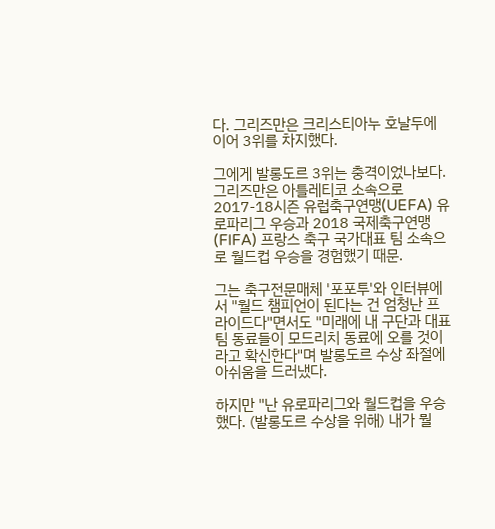다. 그리즈만은 크리스티아누 호날두에 이어 3위를 차지했다.

그에게 발롱도르 3위는 충격이었나보다. 그리즈만은 아틀레티코 소속으로 2017-18시즌 유럽축구연맹(UEFA) 유로파리그 우승과 2018 국제축구연맹(FIFA) 프랑스 축구 국가대표 팀 소속으로 월드컵 우승을 경험했기 때문.

그는 축구전문매체 '포포투'와 인터뷰에서 "월드 챔피언이 된다는 건 엄청난 프라이드다"면서도 "미래에 내 구단과 대표 팀 동료들이 모드리치 동료에 오를 것이라고 확신한다"며 발롱도르 수상 좌절에 아쉬움을 드러냈다.

하지만 "난 유로파리그와 월드컵을 우승했다. (발롱도르 수상을 위해) 내가 뭘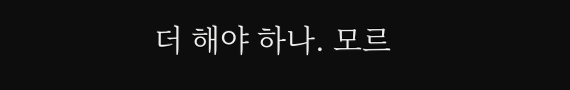더 해야 하나. 모르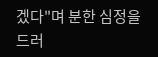겠다"며 분한 심정을 드러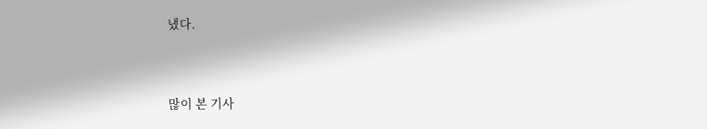냈다.


많이 본 기사